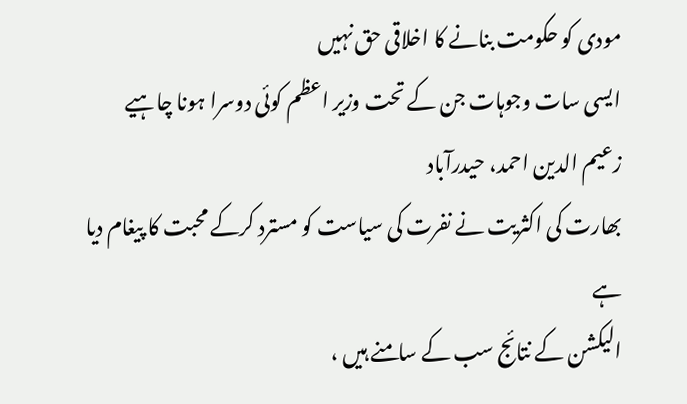مودی کو حکومت بنانے کا اخلاقی حق نہیں
ایسی سات وجوہات جن کے تحت وزیر اعظم کوئی دوسرا ہونا چاہیے
زعیم الدین احمد، حیدرآباد
بھارت کی اکثریت نے نفرت کی سیاست کو مسترد کرکے محبت کا پیغام دیا ہے
الیکشن کے نتائج سب کے سامنے ہیں ،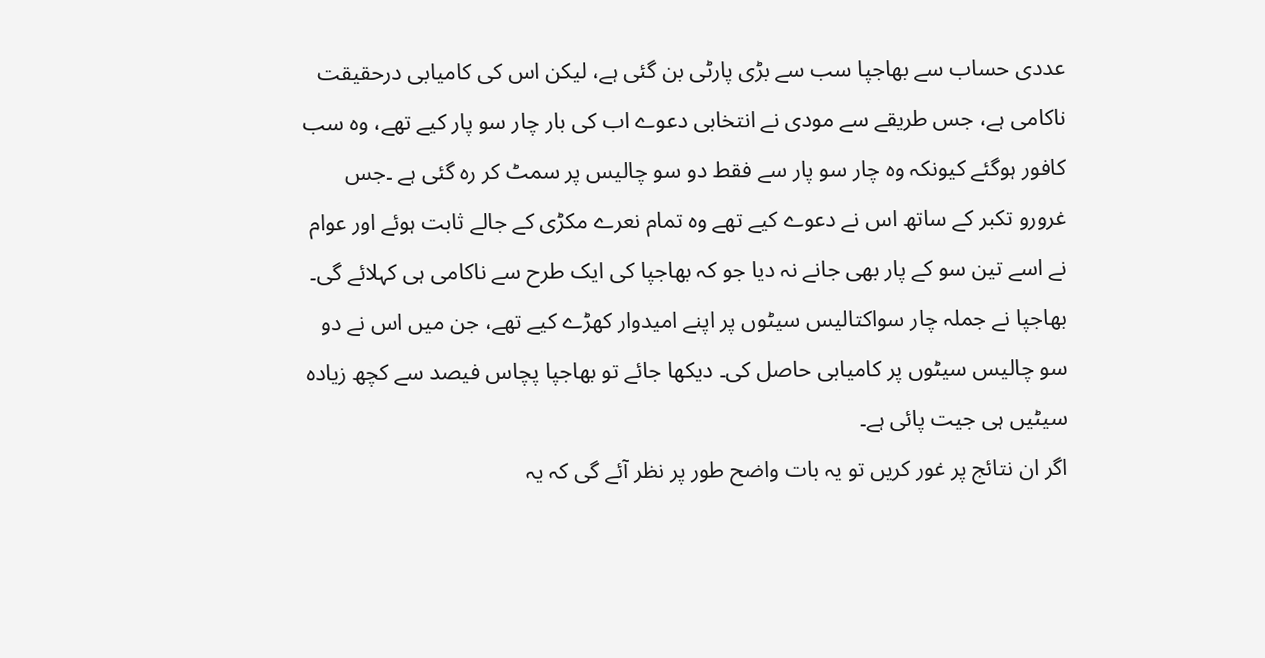عددی حساب سے بھاجپا سب سے بڑی پارٹی بن گئی ہے، لیکن اس کی کامیابی درحقیقت ناکامی ہے، جس طریقے سے مودی نے انتخابی دعوے اب کی بار چار سو پار کیے تھے، وہ سب کافور ہوگئے کیونکہ وہ چار سو پار سے فقط دو سو چالیس پر سمٹ کر رہ گئی ہے ۔جس غرورو تکبر کے ساتھ اس نے دعوے کیے تھے وہ تمام نعرے مکڑی کے جالے ثابت ہوئے اور عوام نے اسے تین سو کے پار بھی جانے نہ دیا جو کہ بھاجپا کی ایک طرح سے ناکامی ہی کہلائے گی۔ بھاجپا نے جملہ چار سواکتالیس سیٹوں پر اپنے امیدوار کھڑے کیے تھے، جن میں اس نے دو سو چالیس سیٹوں پر کامیابی حاصل کی۔ دیکھا جائے تو بھاجپا پچاس فیصد سے کچھ زیادہ سیٹیں ہی جیت پائی ہے۔
اگر ان نتائج پر غور کریں تو یہ بات واضح طور پر نظر آئے گی کہ یہ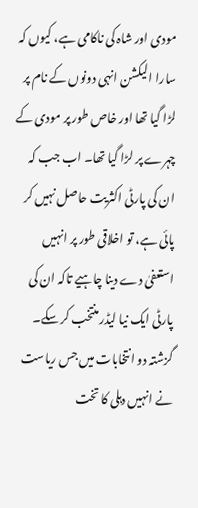مودی اور شاہ کی ناکامی ہے، کیوں کہ سارا الیکشن انہی دونوں کے نام پر لڑا گیا تھا اور خاص طور پر مودی کے چہرے پر لڑا گیا تھا۔ اب جب کہ ان کی پارٹی اکثریت حاصل نہیں کر پائی ہے، تو اخلاقی طور پر انہیں استعفیٰ دے دینا چاہیے تاکہ ان کی پارٹی ایک نیا لیڈر منتخب کر سکے۔ گزشتہ دو انتخابات میں جس ریاست نے انہیں دہلی کا تخت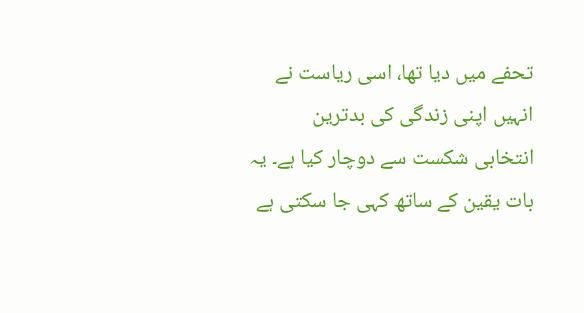تحفے میں دیا تھا، اسی ریاست نے انہیں اپنی زندگی کی بدترین انتخابی شکست سے دوچار کیا ہے۔ یہ بات یقین کے ساتھ کہی جا سکتی ہے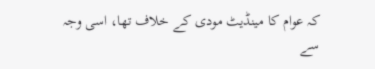کہ عوام کا مینڈیٹ مودی کے خلاف تھا، اسی وجہ سے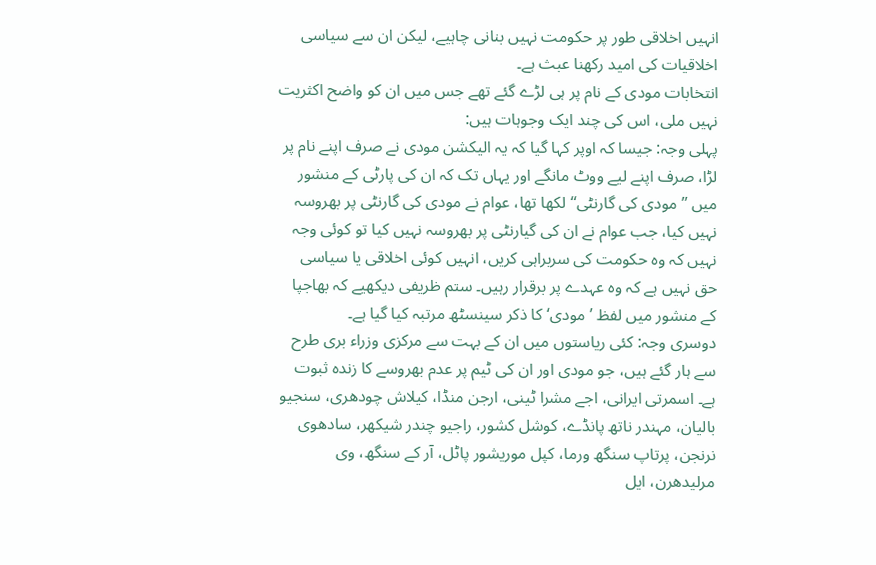انہیں اخلاقی طور پر حکومت نہیں بنانی چاہیے، لیکن ان سے سیاسی اخلاقیات کی امید رکھنا عبث ہے۔
انتخابات مودی کے نام پر ہی لڑے گئے تھے جس میں ان کو واضح اکثریت نہیں ملی، اس کی چند ایک وجوہات ہیں:
پہلی وجہ: جیسا کہ اوپر کہا گیا کہ یہ الیکشن مودی نے صرف اپنے نام پر لڑا، صرف اپنے لیے ووٹ مانگے اور یہاں تک کہ ان کی پارٹی کے منشور میں ’’مودی کی گارنٹی‘‘ لکھا تھا، عوام نے مودی کی گارنٹی پر بھروسہ نہیں کیا، جب عوام نے ان کی گیارنٹی پر بھروسہ نہیں کیا تو کوئی وجہ نہیں کہ وہ حکومت کی سربراہی کریں، انہیں کوئی اخلاقی یا سیاسی حق نہیں ہے کہ وہ عہدے پر برقرار رہیں۔ ستم ظریفی دیکھیے کہ بھاجپا کے منشور میں لفظ ’مودی‘ کا ذکر سینسٹھ مرتبہ کیا گیا ہے۔
دوسری وجہ: کئی ریاستوں میں ان کے بہت سے مرکزی وزراء بری طرح سے ہار گئے ہیں، جو مودی اور ان کی ٹیم پر عدم بھروسے کا زندہ ثبوت ہے۔ اسمرتی ایرانی، اجے مشرا ٹینی، ارجن منڈا، کیلاش چودھری، سنجیو بالیان، مہندر ناتھ پانڈے، کوشل کشور، راجیو چندر شیکھر، سادھوی نرنجن، پرتاپ سنگھ ورما، کپل موریشور پاٹل، آر کے سنگھ، وی مرلیدھرن، ایل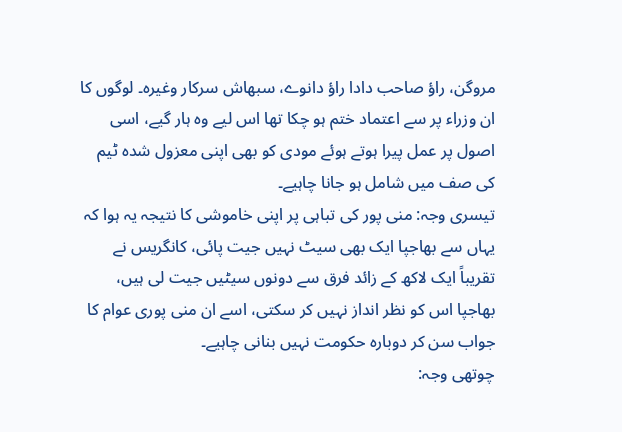مروگن، راؤ صاحب دادا راؤ دانوے، سبھاش سرکار وغیرہ۔ لوگوں کا ان وزراء پر سے اعتماد ختم ہو چکا تھا اس لیے وہ ہار گیے، اسی اصول پر عمل پیرا ہوتے ہوئے مودی کو بھی اپنی معزول شدہ ٹیم کی صف میں شامل ہو جانا چاہیے۔
تیسری وجہ: منی پور کی تباہی پر اپنی خاموشی کا نتیجہ یہ ہوا کہ یہاں سے بھاجپا ایک بھی سیٹ نہیں جیت پائی، کانگریس نے تقریباً ایک لاکھ کے زائد فرق سے دونوں سیٹیں جیت لی ہیں، بھاجپا اس کو نظر انداز نہیں کر سکتی، اسے ان منی پوری عوام کا جواب سن کر دوبارہ حکومت نہیں بنانی چاہیے۔
چوتھی وجہ: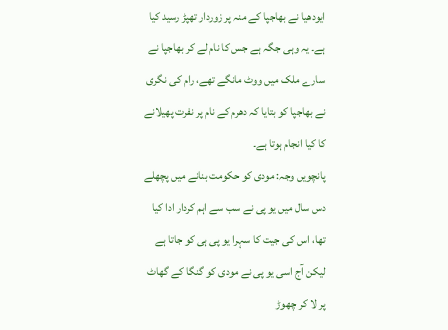ایودھیا نے بھاجپا کے منہ پر زوردار تھپڑ رسید کیا ہے۔ یہ وہی جگہ ہے جس کا نام لے کر بھاجپا نے سارے ملک میں ووٹ مانگے تھے، رام کی نگری نے بھاجپا کو بتایا کہ دھرم کے نام پر نفرت پھیلانے کا کیا انجام ہوتا ہے۔
پانچویں وجہ: مودی کو حکومت بنانے میں پچھلے دس سال میں یو پی نے سب سے اہم کردار ادا کیا تھا، اس کی جیت کا سہرا یو پی ہی کو جاتا ہے لیکن آج اسی یو پی نے مودی کو گنگا کے گھاٹ پر لا کر چھوڑ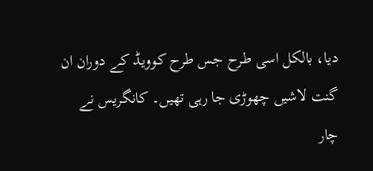دیا، بالکل اسی طرح جس طرح کوویڈ کے دوران ان گنت لاشیں چھوڑی جا رہی تھیں۔ کانگریس نے چار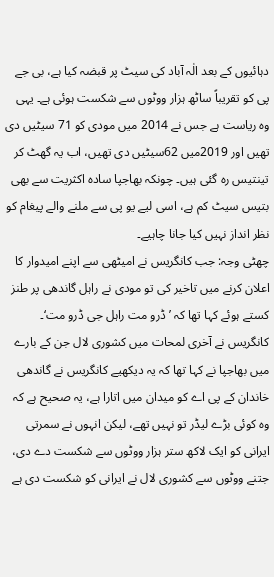دہائیوں کے بعد الٰہ آباد کی سیٹ پر قبضہ کیا ہے، بی جے پی کو تقریباً ساٹھ ہزار ووٹوں سے شکست ہوئی ہے۔ یہی وہ ریاست ہے جس نے 2014 میں مودی کو 71 سیٹیں دی تھیں اور 2019میں 62سیٹیں دی تھیں، اب یہ گھٹ کر تینتیس رہ گئی ہیں۔ چونکہ بھاجپا سادہ اکثریت سے بھی بتیس سیٹ کم ہے، اسی لیے یو پی سے ملنے والے پیغام کو نظر انداز نہیں کیا جانا چاہیے۔
چھٹی وجہ: جب کانگریس نے امیٹھی سے اپنے امیدوار کا اعلان کرنے میں تاخیر کی تو مودی نے راہل گاندھی پر طنز کستے ہوئے کہا تھا کہ ’ڈرو مت راہل جی ڈرو مت‘۔ کانگریس نے آخری لمحات میں کشوری لال جن کے بارے میں بھاجپا نے کہا تھا کہ یہ دیکھیے کانگریس نے گاندھی خاندان کے پی اے کو میدان میں اتارا ہے، یہ صحیح ہے کہ وہ کوئی بڑے لیڈر تو نہیں تھے، لیکن انہوں نے سمرتی ایرانی کو ایک لاکھ ستر ہزار ووٹوں سے شکست دے دی، جتنے ووٹوں سے کشوری لال نے ایرانی کو شکست دی ہے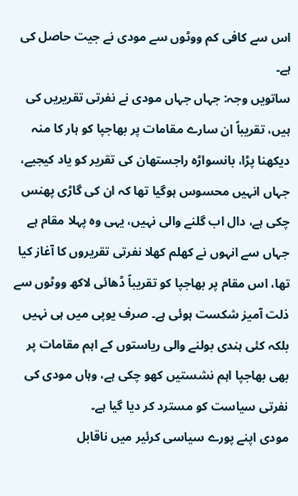اس سے کافی کم ووٹوں سے مودی نے جیت حاصل کی ہے۔
ساتویں وجہ: جہاں جہاں مودی نے نفرتی تقریریں کی ہیں، تقریباً ان سارے مقامات پر بھاجپا کو ہار کا منہ دیکھنا پڑا، بانسواڑہ راجستھان کی تقریر کو یاد کیجیے، جہاں انہیں محسوس ہوگیا تھا کہ ان کی گاڑی پھنس چکی ہے، دال اب گلنے والی نہیں، یہی وہ پہلا مقام ہے جہاں سے انہوں نے کھلم کھلا نفرتی تقریروں کا آغاز کیا تھا، اس مقام پر بھاجپا کو تقریباً ڈھائی لاکھ ووٹوں سے ذلت آمیز شکست ہوئی ہے۔ صرف یوپی میں ہی نہیں بلکہ کئی ہندی بولنے والی ریاستوں کے اہم مقامات پر بھی بھاجپا اہم نشستیں کھو چکی ہے، وہاں مودی کی نفرتی سیاست کو مسترد کر دیا گیا ہے۔
مودی اپنے پورے سیاسی کرئیر میں ناقابل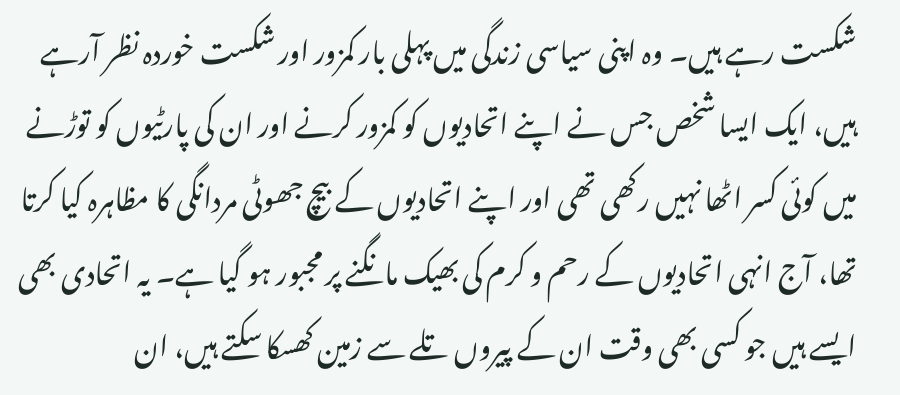شکست رہے ہیں۔ وہ اپنی سیاسی زندگی میں پہلی بار کمزور اور شکست خوردہ نظر آرہے ہیں، ایک ایسا شخص جس نے اپنے اتحادیوں کو کمزور کرنے اور ان کی پارٹیوں کو توڑنے میں کوئی کسر اٹھا نہیں رکھی تھی اور اپنے اتحادیوں کے بیچ جھوٹی مردانگی کا مظاہرہ کیا کرتا تھا، آج انہی اتحادیوں کے رحم و کرم کی بھیک مانگنے پر مجبور ہو گیا ہے۔ یہ اتحادی بھی ایسے ہیں جو کسی بھی وقت ان کے پیروں تلے سے زمین کھسکا سکتے ہیں، ان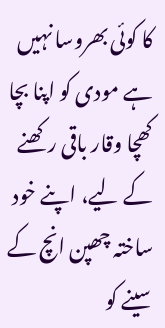کا کوئی بھروسا نہیں ہے مودی کو اپنا بچا کھچا وقار باقی رکھنے کے لیے، اپنے خود ساختہ چھپن انچ کے سینے کو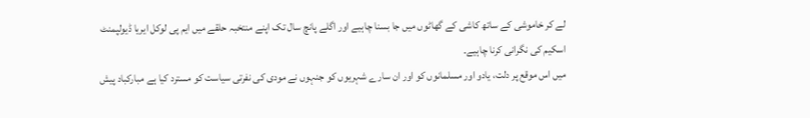لے کر خاموشی کے ساتھ کاشی کے گھاٹوں میں جا بسنا چاہیے اور اگلے پانچ سال تک اپنے منتخبہ حلقے میں ایم پی لوکل ایریا ڈیولپمنٹ اسکیم کی نگرانی کرنا چاہیے۔
میں اس موقع پر دلت، یادو اور مسلمانوں کو اور ان سارے شہریوں کو جنہوں نے مودی کی نفرتی سیاست کو مسترد کیا ہے مبارکباد پیش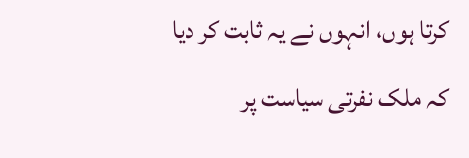کرتا ہوں، انہوں نے یہ ثابت کر دیا کہ ملک نفرتی سیاست پر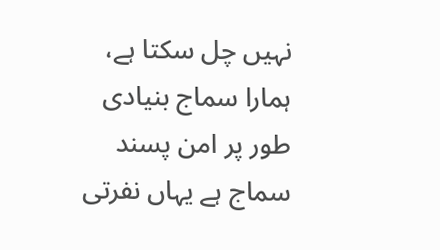نہیں چل سکتا ہے، ہمارا سماج بنیادی طور پر امن پسند سماج ہے یہاں نفرتی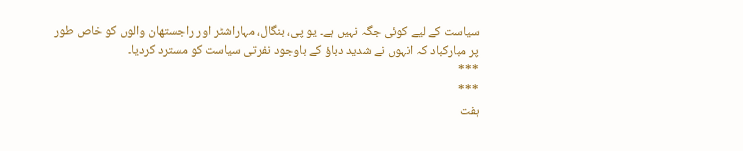سیاست کے لیے کوئی جگہ نہیں ہے۔ یو پی، بنگال، مہاراشٹر اور راجستھان والوں کو خاص طور پر مبارکباد کہ انہوں نے شدید دباؤ کے باوجود نفرتی سیاست کو مسترد کردیا۔
***
***
ہفت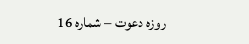روزہ دعوت – شمارہ 16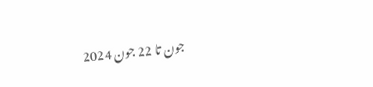جون تا 22 جون 2024